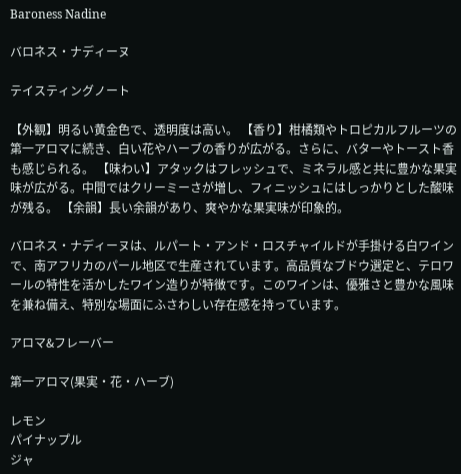Baroness Nadine

バロネス・ナディーヌ

テイスティングノート

【外観】明るい黄金色で、透明度は高い。 【香り】柑橘類やトロピカルフルーツの第一アロマに続き、白い花やハーブの香りが広がる。さらに、バターやトースト香も感じられる。 【味わい】アタックはフレッシュで、ミネラル感と共に豊かな果実味が広がる。中間ではクリーミーさが増し、フィニッシュにはしっかりとした酸味が残る。 【余韻】長い余韻があり、爽やかな果実味が印象的。

バロネス・ナディーヌは、ルパート・アンド・ロスチャイルドが手掛ける白ワインで、南アフリカのパール地区で生産されています。高品質なブドウ選定と、テロワールの特性を活かしたワイン造りが特徴です。このワインは、優雅さと豊かな風味を兼ね備え、特別な場面にふさわしい存在感を持っています。

アロマ&フレーバー

第一アロマ(果実・花・ハーブ)

レモン
パイナップル
ジャ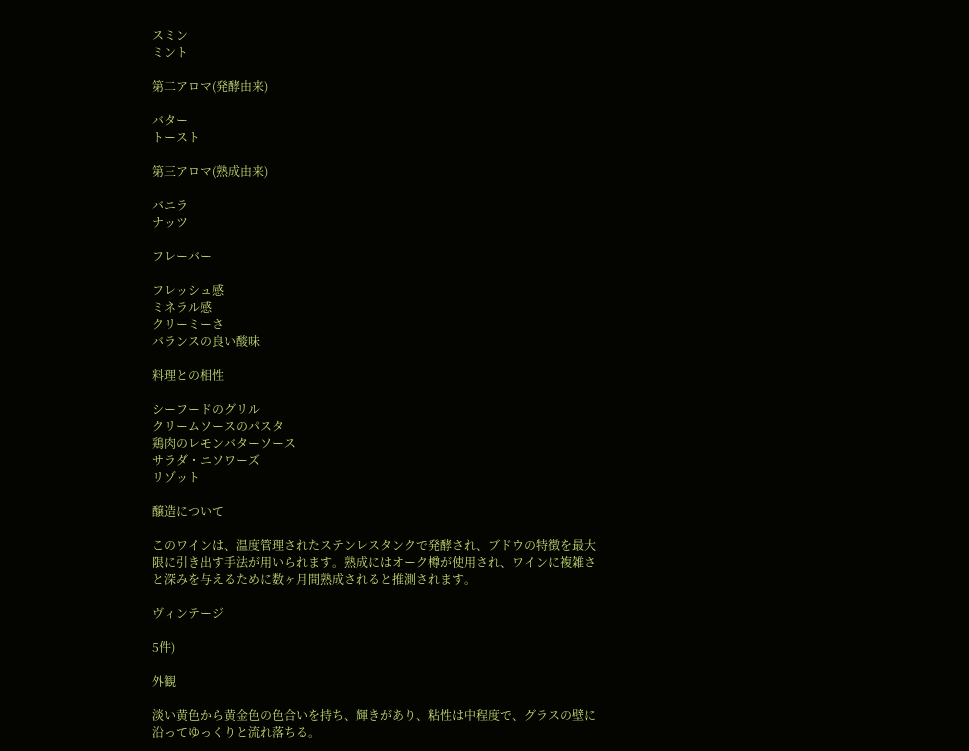スミン
ミント

第二アロマ(発酵由来)

バター
トースト

第三アロマ(熟成由来)

バニラ
ナッツ

フレーバー

フレッシュ感
ミネラル感
クリーミーさ
バランスの良い酸味

料理との相性

シーフードのグリル
クリームソースのパスタ
鶏肉のレモンバターソース
サラダ・ニソワーズ
リゾット

醸造について

このワインは、温度管理されたステンレスタンクで発酵され、ブドウの特徴を最大限に引き出す手法が用いられます。熟成にはオーク樽が使用され、ワインに複雑さと深みを与えるために数ヶ月間熟成されると推測されます。

ヴィンテージ

5件)

外観

淡い黄色から黄金色の色合いを持ち、輝きがあり、粘性は中程度で、グラスの壁に沿ってゆっくりと流れ落ちる。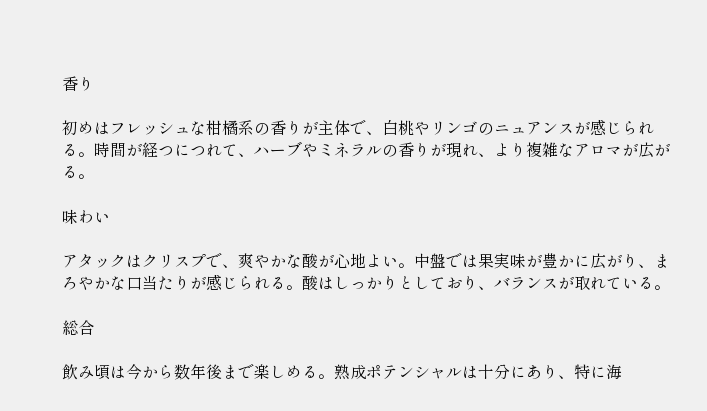香り

初めはフレッシュな柑橘系の香りが主体で、白桃やリンゴのニュアンスが感じられる。時間が経つにつれて、ハーブやミネラルの香りが現れ、より複雑なアロマが広がる。

味わい

アタックはクリスプで、爽やかな酸が心地よい。中盤では果実味が豊かに広がり、まろやかな口当たりが感じられる。酸はしっかりとしており、バランスが取れている。

総合

飲み頃は今から数年後まで楽しめる。熟成ポテンシャルは十分にあり、特に海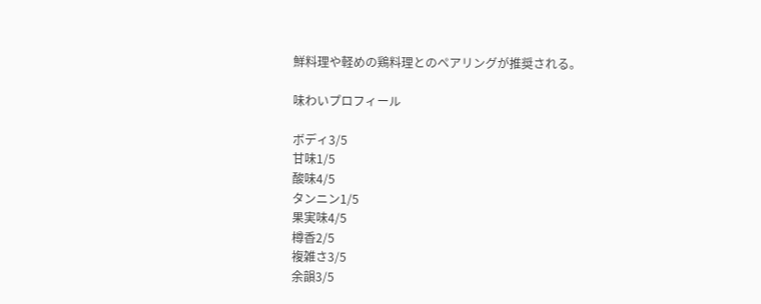鮮料理や軽めの鶏料理とのペアリングが推奨される。

味わいプロフィール

ボディ3/5
甘味1/5
酸味4/5
タンニン1/5
果実味4/5
樽香2/5
複雑さ3/5
余韻3/5